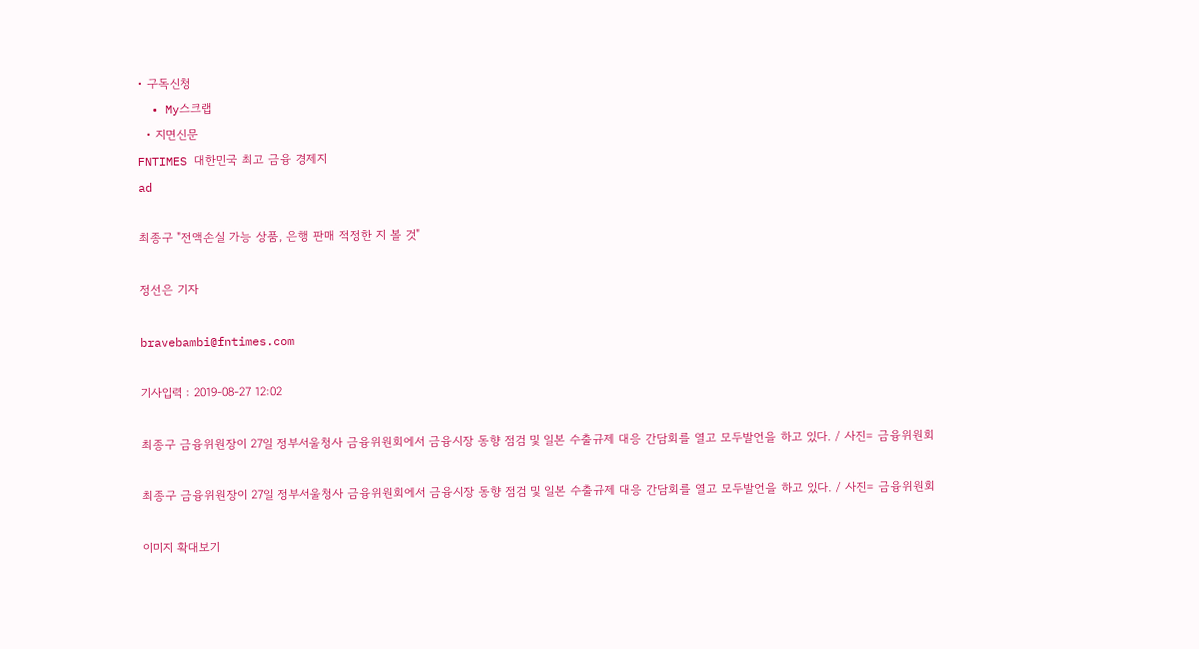• 구독신청
  • My스크랩
  • 지면신문
FNTIMES 대한민국 최고 금융 경제지
ad

최종구 "전액손실 가능 상품, 은행 판매 적정한 지 볼 것"

정선은 기자

bravebambi@fntimes.com

기사입력 : 2019-08-27 12:02

최종구 금융위원장이 27일 정부서울청사 금융위원회에서 금융시장 동향 점검 및 일본 수출규제 대응 간담회를 열고 모두발언을 하고 있다. / 사진= 금융위원회

최종구 금융위원장이 27일 정부서울청사 금융위원회에서 금융시장 동향 점검 및 일본 수출규제 대응 간담회를 열고 모두발언을 하고 있다. / 사진= 금융위원회

이미지 확대보기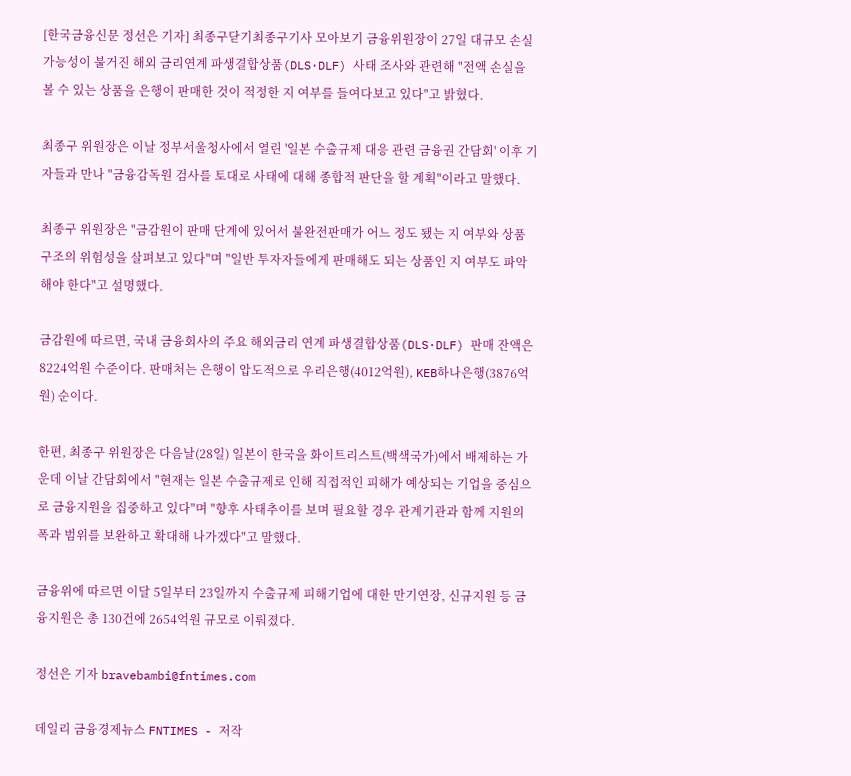[한국금융신문 정선은 기자] 최종구닫기최종구기사 모아보기 금융위원장이 27일 대규모 손실 가능성이 불거진 해외 금리연계 파생결합상품(DLS·DLF) 사태 조사와 관련해 "전액 손실을 볼 수 있는 상품을 은행이 판매한 것이 적정한 지 여부를 들여다보고 있다"고 밝혔다.

최종구 위원장은 이날 정부서울청사에서 열린 '일본 수출규제 대응 관련 금융권 간담회' 이후 기자들과 만나 "금융감독원 검사를 토대로 사태에 대해 종합적 판단을 할 계획"이라고 말했다.

최종구 위원장은 "금감원이 판매 단계에 있어서 불완전판매가 어느 정도 됐는 지 여부와 상품 구조의 위험성을 살펴보고 있다"며 "일반 투자자들에게 판매해도 되는 상품인 지 여부도 파악해야 한다"고 설명했다.

금감원에 따르면, 국내 금융회사의 주요 해외금리 연계 파생결합상품(DLS·DLF) 판매 잔액은 8224억원 수준이다. 판매처는 은행이 압도적으로 우리은행(4012억원), KEB하나은행(3876억원) 순이다.

한편, 최종구 위원장은 다음날(28일) 일본이 한국을 화이트리스트(백색국가)에서 배제하는 가운데 이날 간담회에서 "현재는 일본 수출규제로 인해 직접적인 피해가 예상되는 기업을 중심으로 금융지원을 집중하고 있다"며 "향후 사태추이를 보며 필요할 경우 관계기관과 함께 지원의 폭과 범위를 보완하고 확대해 나가겠다"고 말했다.

금융위에 따르면 이달 5일부터 23일까지 수출규제 피해기업에 대한 만기연장, 신규지원 등 금융지원은 총 130건에 2654억원 규모로 이뤄졌다.

정선은 기자 bravebambi@fntimes.com

데일리 금융경제뉴스 FNTIMES - 저작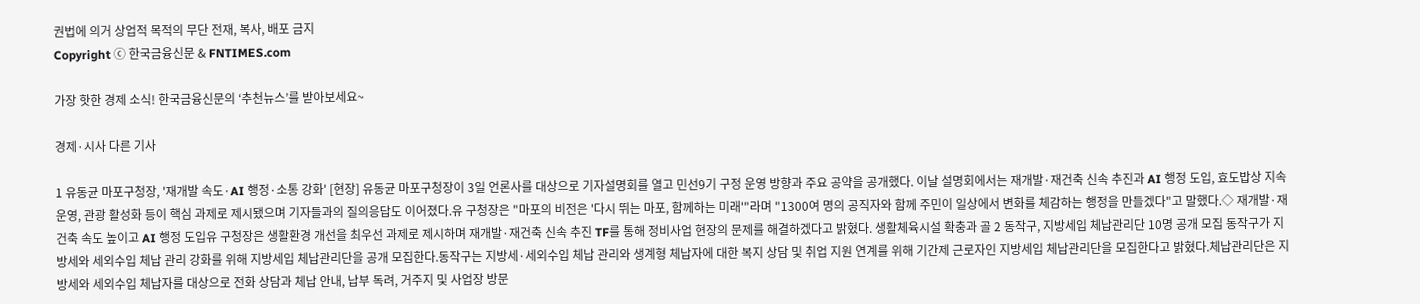권법에 의거 상업적 목적의 무단 전재, 복사, 배포 금지
Copyright ⓒ 한국금융신문 & FNTIMES.com

가장 핫한 경제 소식! 한국금융신문의 ‘추천뉴스’를 받아보세요~

경제·시사 다른 기사

1 유동균 마포구청장, '재개발 속도·AI 행정·소통 강화' [현장] 유동균 마포구청장이 3일 언론사를 대상으로 기자설명회를 열고 민선9기 구정 운영 방향과 주요 공약을 공개했다. 이날 설명회에서는 재개발·재건축 신속 추진과 AI 행정 도입, 효도밥상 지속 운영, 관광 활성화 등이 핵심 과제로 제시됐으며 기자들과의 질의응답도 이어졌다.유 구청장은 "마포의 비전은 '다시 뛰는 마포, 함께하는 미래'"라며 "1300여 명의 공직자와 함께 주민이 일상에서 변화를 체감하는 행정을 만들겠다"고 말했다.◇ 재개발·재건축 속도 높이고 AI 행정 도입유 구청장은 생활환경 개선을 최우선 과제로 제시하며 재개발·재건축 신속 추진 TF를 통해 정비사업 현장의 문제를 해결하겠다고 밝혔다. 생활체육시설 확충과 골 2 동작구, 지방세입 체납관리단 10명 공개 모집 동작구가 지방세와 세외수입 체납 관리 강화를 위해 지방세입 체납관리단을 공개 모집한다.동작구는 지방세·세외수입 체납 관리와 생계형 체납자에 대한 복지 상담 및 취업 지원 연계를 위해 기간제 근로자인 지방세입 체납관리단을 모집한다고 밝혔다.체납관리단은 지방세와 세외수입 체납자를 대상으로 전화 상담과 체납 안내, 납부 독려, 거주지 및 사업장 방문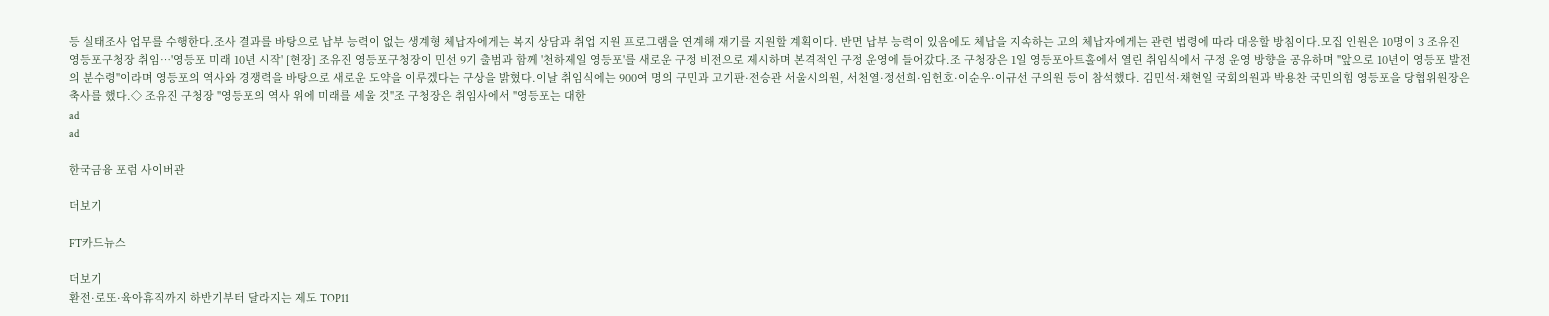등 실태조사 업무를 수행한다.조사 결과를 바탕으로 납부 능력이 없는 생계형 체납자에게는 복지 상담과 취업 지원 프로그램을 연계해 재기를 지원할 계획이다. 반면 납부 능력이 있음에도 체납을 지속하는 고의 체납자에게는 관련 법령에 따라 대응할 방침이다.모집 인원은 10명이 3 조유진 영등포구청장 취임…'영등포 미래 10년 시작' [현장] 조유진 영등포구청장이 민선 9기 출범과 함께 '천하제일 영등포'를 새로운 구정 비전으로 제시하며 본격적인 구정 운영에 들어갔다.조 구청장은 1일 영등포아트홀에서 열린 취임식에서 구정 운영 방향을 공유하며 "앞으로 10년이 영등포 발전의 분수령"이라며 영등포의 역사와 경쟁력을 바탕으로 새로운 도약을 이루겠다는 구상을 밝혔다.이날 취임식에는 900여 명의 구민과 고기판·전승관 서울시의원, 서천열·정선희·임헌호·이순우·이규선 구의원 등이 참석했다. 김민석·채현일 국회의원과 박용찬 국민의힘 영등포을 당협위원장은 축사를 했다.◇ 조유진 구청장 "영등포의 역사 위에 미래를 세울 것"조 구청장은 취임사에서 "영등포는 대한
ad
ad

한국금융 포럼 사이버관

더보기

FT카드뉴스

더보기
환전·로또·육아휴직까지 하반기부터 달라지는 제도 TOP11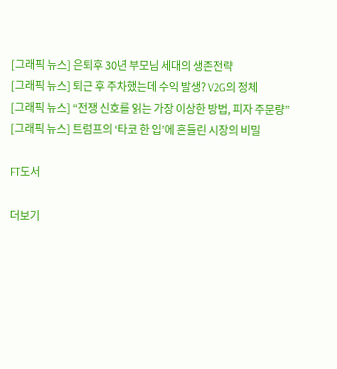[그래픽 뉴스] 은퇴후 30년 부모님 세대의 생존전략
[그래픽 뉴스] 퇴근 후 주차했는데 수익 발생? V2G의 정체
[그래픽 뉴스] “전쟁 신호를 읽는 가장 이상한 방법, 피자 주문량”
[그래픽 뉴스] 트럼프의 ‘타코 한 입’에 흔들린 시장의 비밀

FT도서

더보기